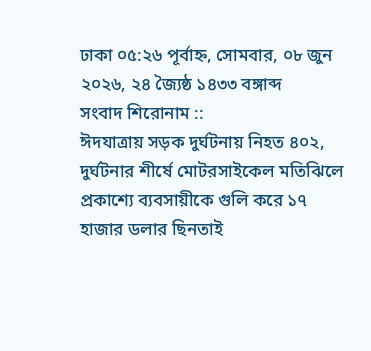ঢাকা ০৫:২৬ পূর্বাহ্ন, সোমবার, ০৮ জুন ২০২৬, ২৪ জ্যৈষ্ঠ ১৪৩৩ বঙ্গাব্দ
সংবাদ শিরোনাম ::
ঈদযাত্রায় সড়ক দুর্ঘটনায় নিহত ৪০২, দুর্ঘটনার শীর্ষে মোটরসাইকেল মতিঝিলে প্রকাশ্যে ব্যবসায়ীকে গুলি করে ১৭ হাজার ডলার ছিনতাই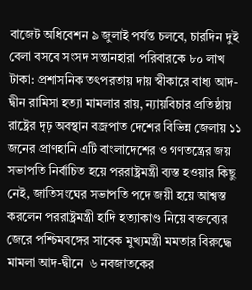বাজেট অধিবেশন ৯ জুলাই পর্যন্ত চলবে, চারদিন দুই বেলা বসবে সংসদ সন্তানহারা পরিবারকে ৮০ লাখ টাকা: প্রশাসনিক তৎপরতায় দায় স্বীকারে বাধ্য আদ-দ্বীন রামিসা হত্যা মামলার রায়, ন্যায়বিচার প্রতিষ্ঠায় রাষ্ট্রের দৃঢ় অবস্থান বজ্রপাত দেশের বিভিন্ন জেলায় ১১ জনের প্রাণহানি এটি বাংলাদেশের ও গণতন্ত্রের জয় সভাপতি নির্বাচিত হয়ে পররাষ্ট্রমন্ত্রী ব্যস্ত হওয়ার কিছু নেই, জাতিসংঘের সভাপতি পদে জয়ী হয়ে আশ্বস্ত করলেন পররাষ্ট্রমন্ত্রী হাদি হত্যাকাণ্ড নিয়ে বক্তব্যের জেরে পশ্চিমবঙ্গের সাবেক মুখ্যমন্ত্রী মমতার বিরুদ্ধে মামলা আদ-দ্বীনে  ৬ নবজাতকের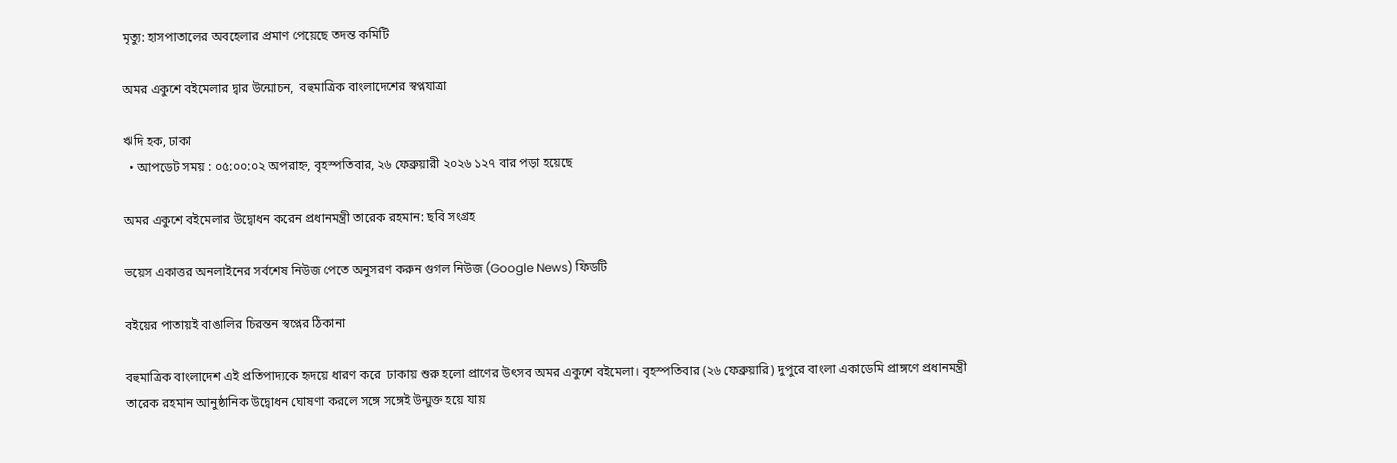মৃত্যু: হাসপাতালের অবহেলার প্রমাণ পেয়েছে তদন্ত কমিটি

অমর একুশে বইমেলার দ্বার উন্মোচন,  বহুমাত্রিক বাংলাদেশের স্বপ্নযাত্রা

ঋদি হক, ঢাকা
  • আপডেট সময় : ০৫:০০:০২ অপরাহ্ন, বৃহস্পতিবার, ২৬ ফেব্রুয়ারী ২০২৬ ১২৭ বার পড়া হয়েছে

অমর একুশে বইমেলার উদ্বোধন করেন প্রধানমন্ত্রী তারেক রহমান: ছবি সংগ্রহ

ভয়েস একাত্তর অনলাইনের সর্বশেষ নিউজ পেতে অনুসরণ করুন গুগল নিউজ (Google News) ফিডটি

বইয়ের পাতায়ই বাঙালির চিরন্তন স্বপ্নের ঠিকানা

বহুমাত্রিক বাংলাদেশ এই প্রতিপাদ্যকে হৃদয়ে ধারণ করে  ঢাকায় শুরু হলো প্রাণের উৎসব অমর একুশে বইমেলা। বৃহস্পতিবার (২৬ ফেব্রুয়ারি) দুপুরে বাংলা একাডেমি প্রাঙ্গণে প্রধানমন্ত্রী তারেক রহমান আনুষ্ঠানিক উদ্বোধন ঘোষণা করলে সঙ্গে সঙ্গেই উন্মুক্ত হয়ে যায়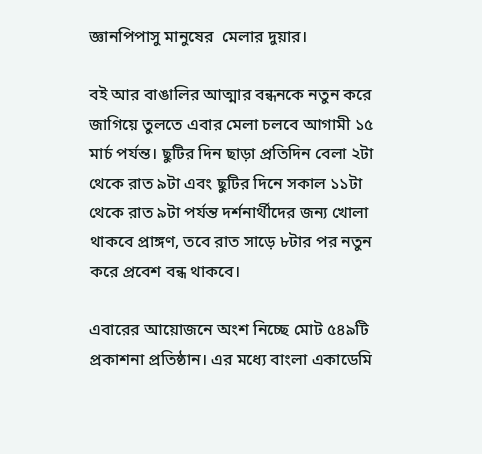জ্ঞানপিপাসু মানুষের  মেলার দুয়ার।

বই আর বাঙালির আত্মার বন্ধনকে নতুন করে জাগিয়ে তুলতে এবার মেলা চলবে আগামী ১৫ মার্চ পর্যন্ত। ছুটির দিন ছাড়া প্রতিদিন বেলা ২টা থেকে রাত ৯টা এবং ছুটির দিনে সকাল ১১টা থেকে রাত ৯টা পর্যন্ত দর্শনার্থীদের জন্য খোলা থাকবে প্রাঙ্গণ, তবে রাত সাড়ে ৮টার পর নতুন করে প্রবেশ বন্ধ থাকবে।

এবারের আয়োজনে অংশ নিচ্ছে মোট ৫৪৯টি প্রকাশনা প্রতিষ্ঠান। এর মধ্যে বাংলা একাডেমি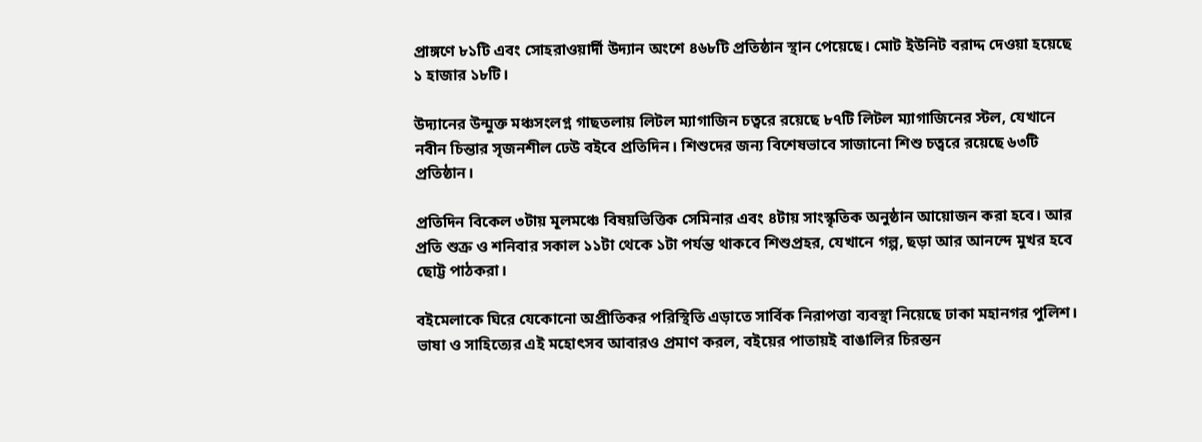প্রাঙ্গণে ৮১টি এবং সোহরাওয়ার্দী উদ্যান অংশে ৪৬৮টি প্রতিষ্ঠান স্থান পেয়েছে। মোট ইউনিট বরাদ্দ দেওয়া হয়েছে ১ হাজার ১৮টি।

উদ্যানের উন্মুক্ত মঞ্চসংলগ্ন গাছতলায় লিটল ম্যাগাজিন চত্বরে রয়েছে ৮৭টি লিটল ম্যাগাজিনের স্টল, যেখানে নবীন চিন্তার সৃজনশীল ঢেউ বইবে প্রতিদিন। শিশুদের জন্য বিশেষভাবে সাজানো শিশু চত্বরে রয়েছে ৬৩টি প্রতিষ্ঠান।

প্রতিদিন বিকেল ৩টায় মূলমঞ্চে বিষয়ভিত্তিক সেমিনার এবং ৪টায় সাংস্কৃতিক অনুষ্ঠান আয়োজন করা হবে। আর প্রতি শুক্র ও শনিবার সকাল ১১টা থেকে ১টা পর্যন্ত থাকবে শিশুপ্রহর, যেখানে গল্প, ছড়া আর আনন্দে মুখর হবে ছোট্ট পাঠকরা।

বইমেলাকে ঘিরে যেকোনো অপ্রীতিকর পরিস্থিতি এড়াতে সার্বিক নিরাপত্তা ব্যবস্থা নিয়েছে ঢাকা মহানগর পুলিশ। ভাষা ও সাহিত্যের এই মহোৎসব আবারও প্রমাণ করল, বইয়ের পাতায়ই বাঙালির চিরন্তন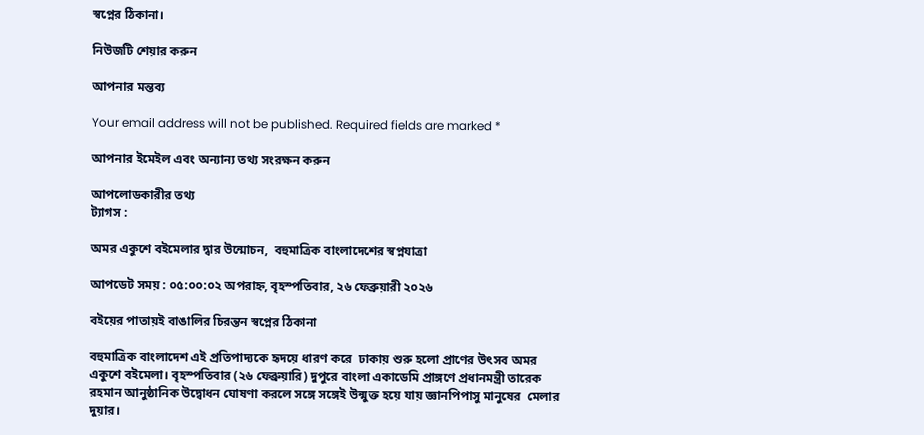স্বপ্নের ঠিকানা।

নিউজটি শেয়ার করুন

আপনার মন্তব্য

Your email address will not be published. Required fields are marked *

আপনার ইমেইল এবং অন্যান্য তথ্য সংরক্ষন করুন

আপলোডকারীর তথ্য
ট্যাগস :

অমর একুশে বইমেলার দ্বার উন্মোচন,  বহুমাত্রিক বাংলাদেশের স্বপ্নযাত্রা

আপডেট সময় : ০৫:০০:০২ অপরাহ্ন, বৃহস্পতিবার, ২৬ ফেব্রুয়ারী ২০২৬

বইয়ের পাতায়ই বাঙালির চিরন্তন স্বপ্নের ঠিকানা

বহুমাত্রিক বাংলাদেশ এই প্রতিপাদ্যকে হৃদয়ে ধারণ করে  ঢাকায় শুরু হলো প্রাণের উৎসব অমর একুশে বইমেলা। বৃহস্পতিবার (২৬ ফেব্রুয়ারি) দুপুরে বাংলা একাডেমি প্রাঙ্গণে প্রধানমন্ত্রী তারেক রহমান আনুষ্ঠানিক উদ্বোধন ঘোষণা করলে সঙ্গে সঙ্গেই উন্মুক্ত হয়ে যায় জ্ঞানপিপাসু মানুষের  মেলার দুয়ার।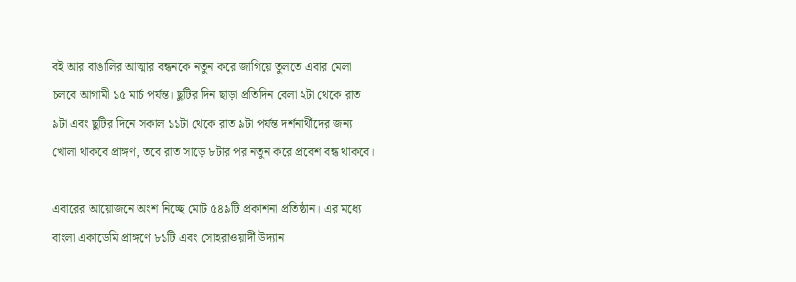বই আর বাঙালির আত্মার বন্ধনকে নতুন করে জাগিয়ে তুলতে এবার মেলা চলবে আগামী ১৫ মার্চ পর্যন্ত। ছুটির দিন ছাড়া প্রতিদিন বেলা ২টা থেকে রাত ৯টা এবং ছুটির দিনে সকাল ১১টা থেকে রাত ৯টা পর্যন্ত দর্শনার্থীদের জন্য খোলা থাকবে প্রাঙ্গণ, তবে রাত সাড়ে ৮টার পর নতুন করে প্রবেশ বন্ধ থাকবে।

এবারের আয়োজনে অংশ নিচ্ছে মোট ৫৪৯টি প্রকাশনা প্রতিষ্ঠান। এর মধ্যে বাংলা একাডেমি প্রাঙ্গণে ৮১টি এবং সোহরাওয়ার্দী উদ্যান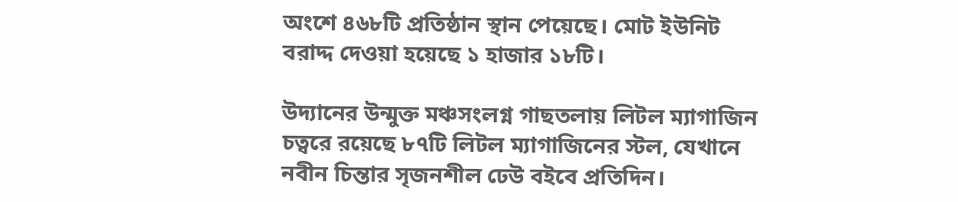অংশে ৪৬৮টি প্রতিষ্ঠান স্থান পেয়েছে। মোট ইউনিট বরাদ্দ দেওয়া হয়েছে ১ হাজার ১৮টি।

উদ্যানের উন্মুক্ত মঞ্চসংলগ্ন গাছতলায় লিটল ম্যাগাজিন চত্বরে রয়েছে ৮৭টি লিটল ম্যাগাজিনের স্টল, যেখানে নবীন চিন্তার সৃজনশীল ঢেউ বইবে প্রতিদিন।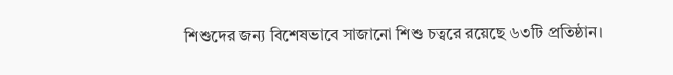শিশুদের জন্য বিশেষভাবে সাজানো শিশু চত্বরে রয়েছে ৬৩টি প্রতিষ্ঠান।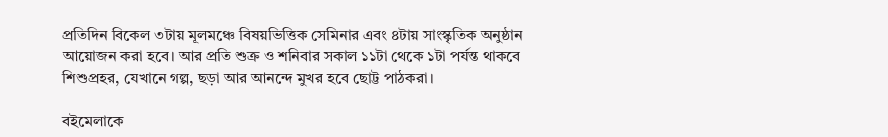প্রতিদিন বিকেল ৩টায় মূলমঞ্চে বিষয়ভিত্তিক সেমিনার এবং ৪টায় সাংস্কৃতিক অনুষ্ঠান আয়োজন করা হবে। আর প্রতি শুক্র ও শনিবার সকাল ১১টা থেকে ১টা পর্যন্ত থাকবে শিশুপ্রহর, যেখানে গল্প, ছড়া আর আনন্দে মুখর হবে ছোট্ট পাঠকরা।

বইমেলাকে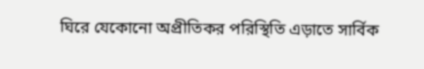ঘিরে যেকোনো অপ্রীতিকর পরিস্থিতি এড়াতে সার্বিক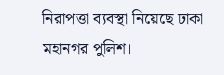নিরাপত্তা ব্যবস্থা নিয়েছে ঢাকা মহানগর পুলিশ।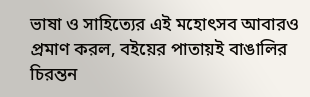ভাষা ও সাহিত্যের এই মহোৎসব আবারও প্রমাণ করল, বইয়ের পাতায়ই বাঙালির চিরন্তন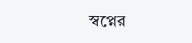স্বপ্নের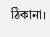ঠিকানা।